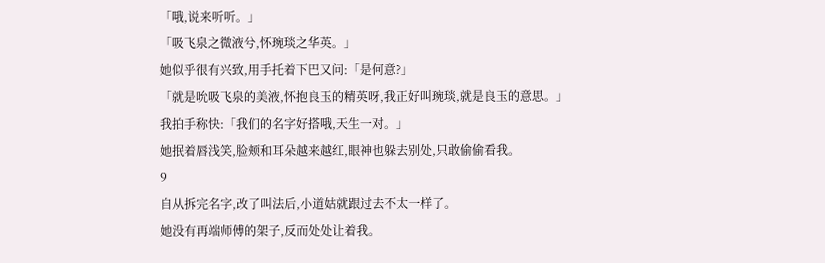「哦,说来听听。」
「吸飞泉之微液兮,怀琬琰之华英。」
她似乎很有兴致,用手托着下巴又问:「是何意?」
「就是吮吸飞泉的美液,怀抱良玉的精英呀,我正好叫琬琰,就是良玉的意思。」
我拍手称快:「我们的名字好搭哦,天生一对。」
她抿着唇浅笑,脸颊和耳朵越来越红,眼神也躲去别处,只敢偷偷看我。
9
自从拆完名字,改了叫法后,小道姑就跟过去不太一样了。
她没有再端师傅的架子,反而处处让着我。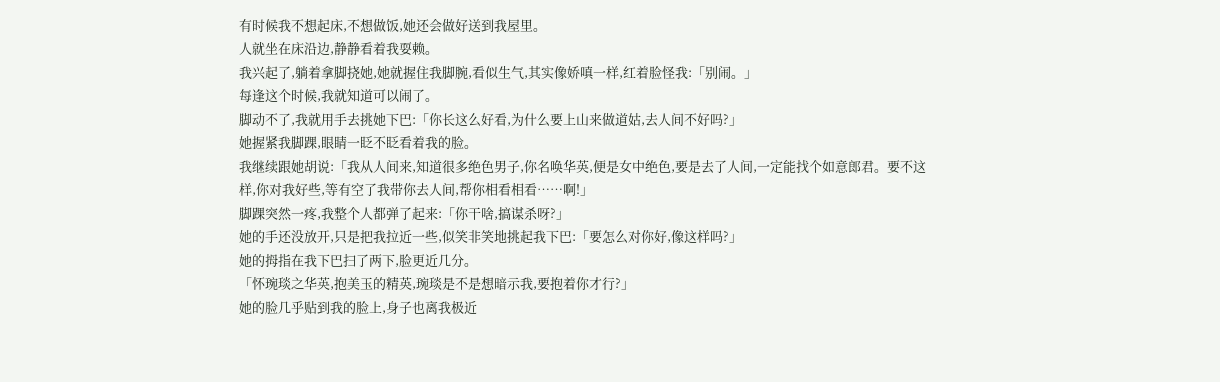有时候我不想起床,不想做饭,她还会做好送到我屋里。
人就坐在床沿边,静静看着我耍赖。
我兴起了,躺着拿脚挠她,她就握住我脚腕,看似生气,其实像娇嗔一样,红着脸怪我:「别闹。」
每逢这个时候,我就知道可以闹了。
脚动不了,我就用手去挑她下巴:「你长这么好看,为什么要上山来做道姑,去人间不好吗?」
她握紧我脚踝,眼睛一眨不眨看着我的脸。
我继续跟她胡说:「我从人间来,知道很多绝色男子,你名唤华英,便是女中绝色,要是去了人间,一定能找个如意郎君。要不这样,你对我好些,等有空了我带你去人间,帮你相看相看……啊!」
脚踝突然一疼,我整个人都弹了起来:「你干啥,搞谋杀呀?」
她的手还没放开,只是把我拉近一些,似笑非笑地挑起我下巴:「要怎么对你好,像这样吗?」
她的拇指在我下巴扫了两下,脸更近几分。
「怀琬琰之华英,抱美玉的精英,琬琰是不是想暗示我,要抱着你才行?」
她的脸几乎贴到我的脸上,身子也离我极近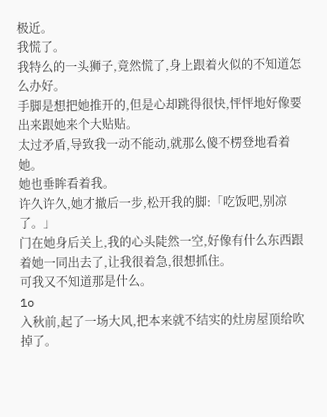极近。
我慌了。
我特么的一头狮子,竟然慌了,身上跟着火似的不知道怎么办好。
手脚是想把她推开的,但是心却跳得很快,怦怦地好像要出来跟她来个大贴贴。
太过矛盾,导致我一动不能动,就那么傻不楞登地看着她。
她也垂眸看着我。
许久许久,她才撤后一步,松开我的脚:「吃饭吧,别凉了。」
门在她身后关上,我的心头陡然一空,好像有什么东西跟着她一同出去了,让我很着急,很想抓住。
可我又不知道那是什么。
1o
入秋前,起了一场大风,把本来就不结实的灶房屋顶给吹掉了。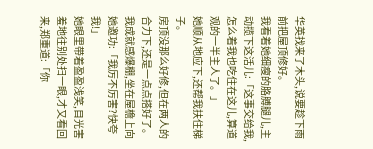华英找来了木头,说要趁下雨前把屋顶修好。
我看着她细瘦的胳膊腿儿,主动揽下这活儿:「这事交给我,怎么着我也吃住在这儿,算道观的一半主人了。」
她顺从地应下,还帮我扶住梯子。
房顶没那么好修,但在两人的合力下,还是一点点搭好了。
我成就感爆棚,坐在屋檐上向她邀功:「我厉不厉害?快夸我!」
她眼里带着盈盈浅笑,目光害羞地往别处扫一眼,才又看回来,郑重道:「你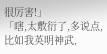很厉害!」
「嗐,太敷衍了,多说点,比如我英明神武,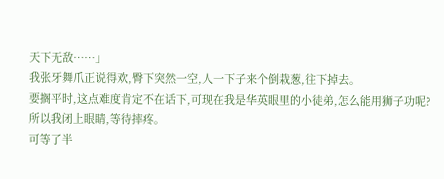天下无敌……」
我张牙舞爪正说得欢,臀下突然一空,人一下子来个倒栽葱,往下掉去。
要搁平时,这点难度肯定不在话下,可现在我是华英眼里的小徒弟,怎么能用狮子功呢?
所以我闭上眼睛,等待摔疼。
可等了半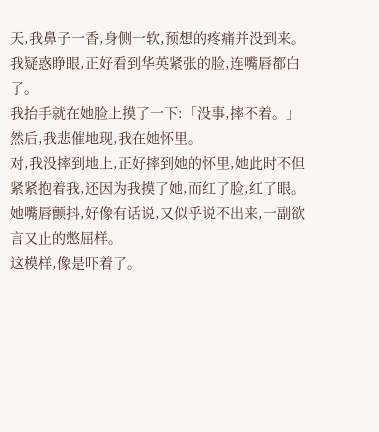天,我鼻子一香,身侧一软,预想的疼痛并没到来。
我疑惑睁眼,正好看到华英紧张的脸,连嘴唇都白了。
我抬手就在她脸上摸了一下:「没事,摔不着。」
然后,我悲催地现,我在她怀里。
对,我没摔到地上,正好摔到她的怀里,她此时不但紧紧抱着我,还因为我摸了她,而红了脸,红了眼。
她嘴唇颤抖,好像有话说,又似乎说不出来,一副欲言又止的憋屈样。
这模样,像是吓着了。